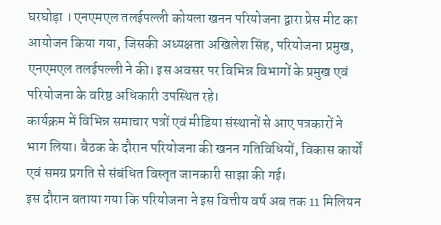घरघोड़ा । एनएमएल तलईपल्ली कोयला खनन परियोजना द्वारा प्रेस मीट का आयोजन किया गया, जिसकी अध्यक्षता अखिलेश सिंह, परियोजना प्रमुख, एनएमएल तलईपल्ली ने की। इस अवसर पर विभिन्न विभागों के प्रमुख एवं परियोजना के वरिष्ठ अधिकारी उपस्थित रहे।
कार्यक्रम में विभिन्न समाचार पत्रों एवं मीडिया संस्थानों से आए पत्रकारों ने भाग लिया। बैठक के दौरान परियोजना की खनन गतिविधियों, विकास कार्यों एवं समग्र प्रगति से संबंधित विस्तृत जानकारी साझा की गई।
इस दौरान बताया गया कि परियोजना ने इस वित्तीय वर्ष अब तक 11 मिलियन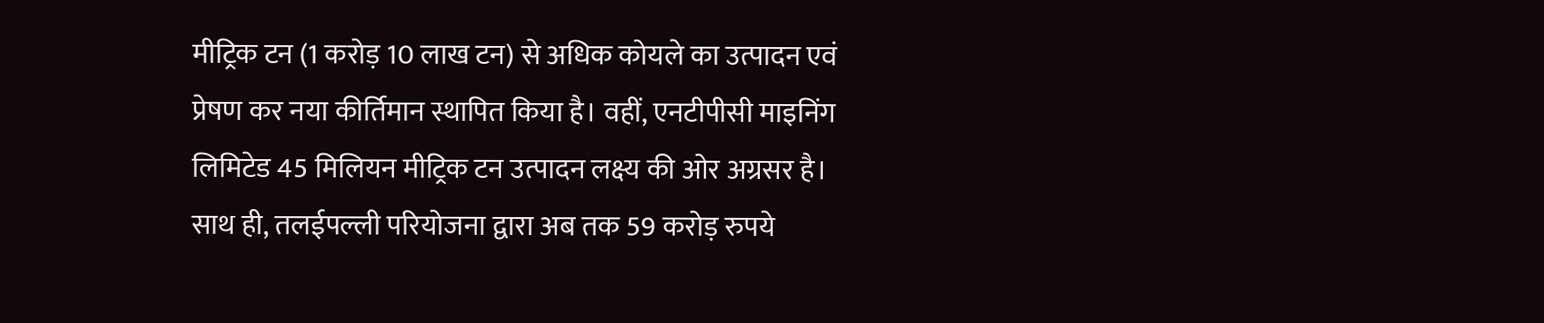मीट्रिक टन (1 करोड़ 10 लाख टन) से अधिक कोयले का उत्पादन एवं प्रेषण कर नया कीर्तिमान स्थापित किया है। वहीं, एनटीपीसी माइनिंग लिमिटेड 45 मिलियन मीट्रिक टन उत्पादन लक्ष्य की ओर अग्रसर है। साथ ही, तलईपल्ली परियोजना द्वारा अब तक 59 करोड़ रुपये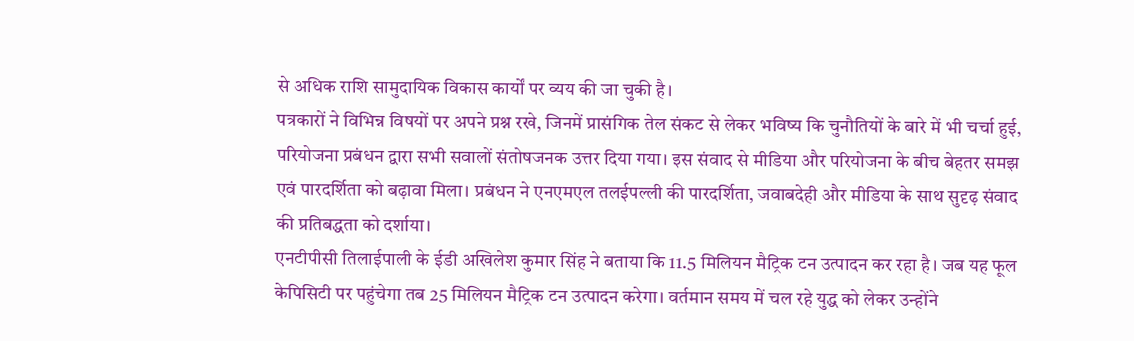से अधिक राशि सामुदायिक विकास कार्यों पर व्यय की जा चुकी है।
पत्रकारों ने विभिन्न विषयों पर अपने प्रश्न रखे, जिनमें प्रासंगिक तेल संकट से लेकर भविष्य कि चुनौतियों के बारे में भी चर्चा हुई, परियोजना प्रबंधन द्वारा सभी सवालों संतोषजनक उत्तर दिया गया। इस संवाद से मीडिया और परियोजना के बीच बेहतर समझ एवं पारदर्शिता को बढ़ावा मिला। प्रबंधन ने एनएमएल तलईपल्ली की पारदर्शिता, जवाबदेही और मीडिया के साथ सुदृढ़ संवाद की प्रतिबद्धता को दर्शाया।
एनटीपीसी तिलाईपाली के ईडी अखिलेश कुमार सिंह ने बताया कि 11.5 मिलियन मैट्रिक टन उत्पादन कर रहा है। जब यह फूल केपिसिटी पर पहुंचेगा तब 25 मिलियन मैट्रिक टन उत्पादन करेगा। वर्तमान समय में चल रहे युद्ध को लेकर उन्होंने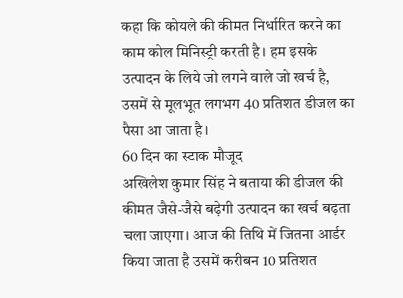कहा कि कोयले की कीमत निर्धारित करने का काम कोल मिनिस्ट्री करती है। हम इसके उत्पादन के लिये जो लगने वाले जो खर्च है, उसमें से मूलभूत लगभग 40 प्रतिशत डीजल का पैसा आ जाता है।
60 दिन का स्टाक मौजूद
अखिलेश कुमार सिंह ने बताया की डीजल की कीमत जैसे-जैसे बढ़ेगी उत्पादन का खर्च बढ़ता चला जाएगा। आज की तिथि में जितना आर्डर किया जाता है उसमें करीबन 10 प्रतिशत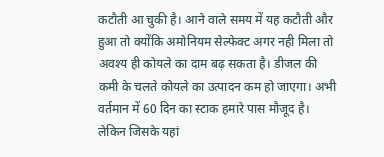कटौती आ चुकी है। आने वाले समय में यह कटौती और हुआ तो क्योंकि अमोनियम सेल्फेक्ट अगर नही मिला तो अवश्य ही कोयले का दाम बढ़ सकता है। डीजल की कमी के चलते कोयले का उत्पादन कम हो जाएगा। अभी वर्तमान में 60 दिन का स्टाक हमारे पास मौजूद है। लेकिन जिसके यहां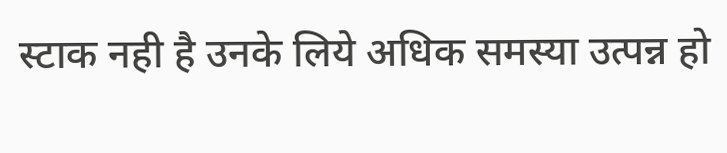स्टाक नही है उनके लिये अधिक समस्या उत्पन्न हो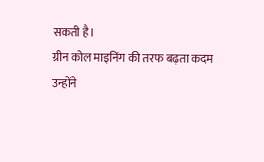सकती है।
ग्रीन कोल माइनिंग की तरफ बढ़ता कदम
उन्होंने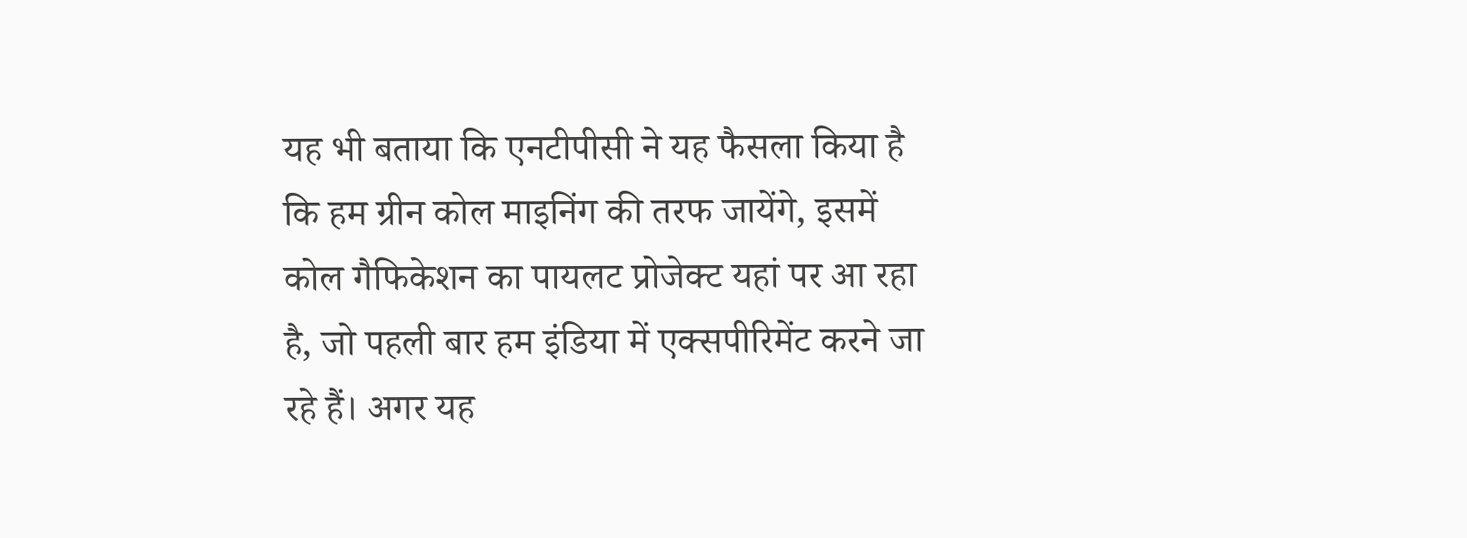यह भी बताया कि एनटीपीसी ने यह फैसला किया है कि हम ग्रीन कोल माइनिंग की तरफ जायेंगे, इसमें कोल गैफिकेशन का पायलट प्रोजेक्ट यहां पर आ रहा है, जो पहली बार हम इंडिया में एक्सपीरिमेंट करने जा रहे हैं। अगर यह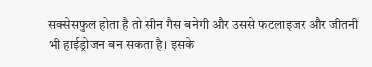सक्सेसफुल होता है तो सीन गैस बनेगी और उससे फटलाइजर और जीतनी भी हाईड्रोजन बन सकता है। इसके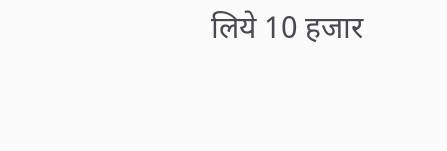लिये 10 हजार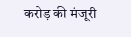करोड़ की मंजूरी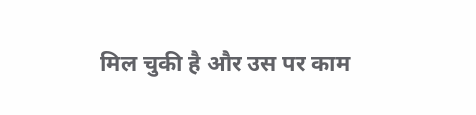मिल चुकी है और उस पर काम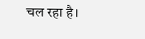चल रहा है।